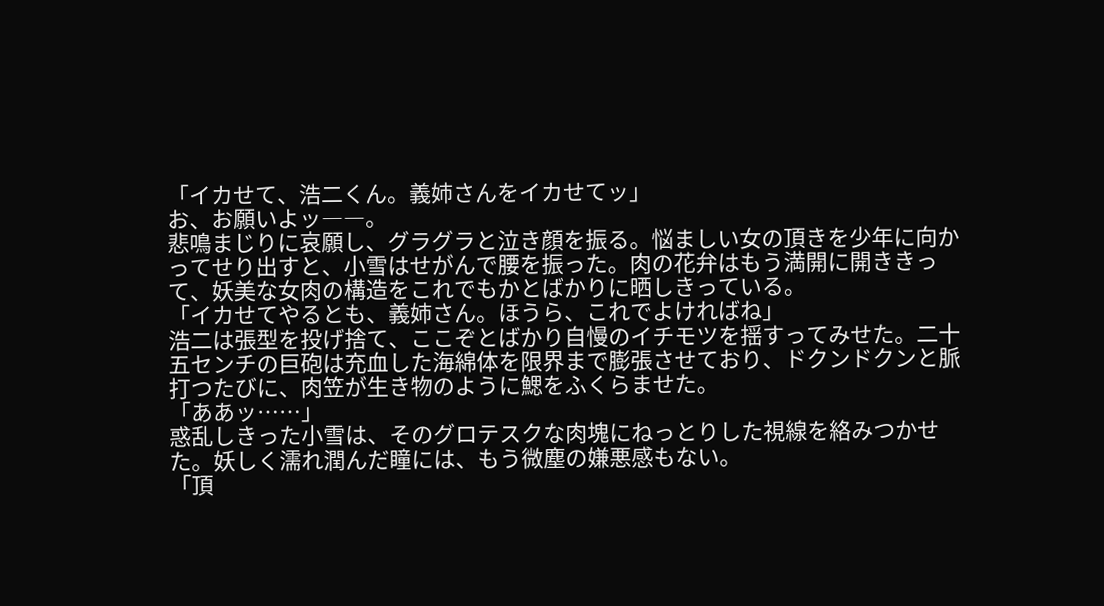「イカせて、浩二くん。義姉さんをイカせてッ」
お、お願いよッ――。
悲鳴まじりに哀願し、グラグラと泣き顔を振る。悩ましい女の頂きを少年に向かってせり出すと、小雪はせがんで腰を振った。肉の花弁はもう満開に開ききって、妖美な女肉の構造をこれでもかとばかりに晒しきっている。
「イカせてやるとも、義姉さん。ほうら、これでよければね」
浩二は張型を投げ捨て、ここぞとばかり自慢のイチモツを揺すってみせた。二十五センチの巨砲は充血した海綿体を限界まで膨張させており、ドクンドクンと脈打つたびに、肉笠が生き物のように鰓をふくらませた。
「ああッ……」
惑乱しきった小雪は、そのグロテスクな肉塊にねっとりした視線を絡みつかせた。妖しく濡れ潤んだ瞳には、もう微塵の嫌悪感もない。
「頂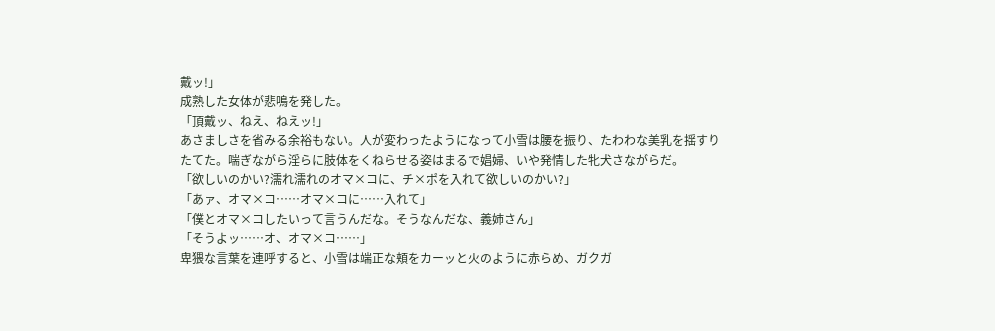戴ッ!」
成熟した女体が悲鳴を発した。
「頂戴ッ、ねえ、ねえッ!」
あさましさを省みる余裕もない。人が変わったようになって小雪は腰を振り、たわわな美乳を揺すりたてた。喘ぎながら淫らに肢体をくねらせる姿はまるで娼婦、いや発情した牝犬さながらだ。
「欲しいのかい?濡れ濡れのオマ×コに、チ×ポを入れて欲しいのかい?」
「あァ、オマ×コ……オマ×コに……入れて」
「僕とオマ×コしたいって言うんだな。そうなんだな、義姉さん」
「そうよッ……オ、オマ×コ……」
卑猥な言葉を連呼すると、小雪は端正な頬をカーッと火のように赤らめ、ガクガ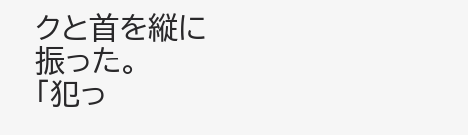クと首を縦に振った。
「犯っ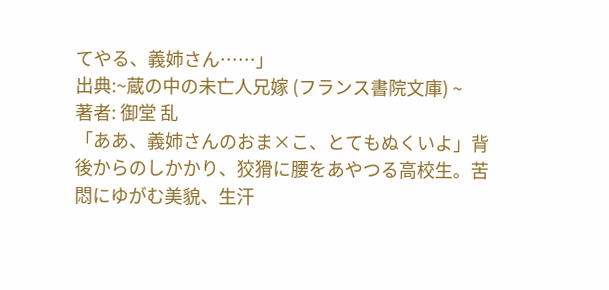てやる、義姉さん……」
出典:~蔵の中の未亡人兄嫁 (フランス書院文庫) ~
著者: 御堂 乱
「ああ、義姉さんのおま×こ、とてもぬくいよ」背後からのしかかり、狡猾に腰をあやつる高校生。苦悶にゆがむ美貌、生汗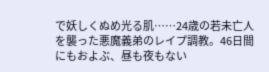で妖しくぬめ光る肌……24歳の若未亡人を襲った悪魔義弟のレイプ調教。46日間にもおよぶ、昼も夜もない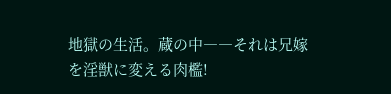地獄の生活。蔵の中――それは兄嫁を淫獣に変える肉檻!